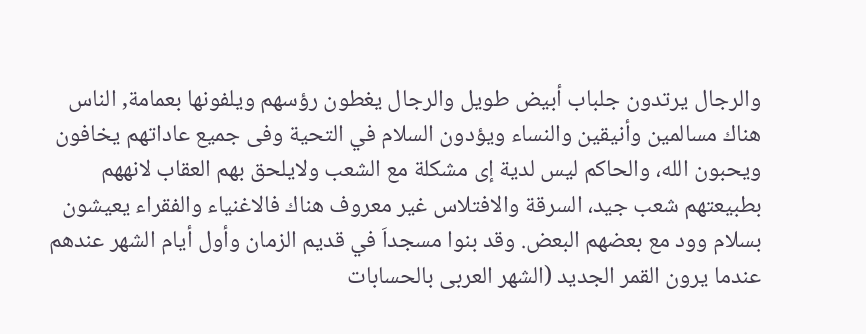والرجال يرتدون جلباب أبيض طويل والرجال يغطون رؤسهم ويلفونها بعمامة, الناس هناك مسالمين وأنيقين والنساء ويؤدون السلام في التحية وفى جميع عاداتهم يخافون ويحبون الله، والحاكم ليس لدية إى مشكلة مع الشعب ولايلحق بهم العقاب لانههم بطبيعتهم شعب جيد، السرقة والافتلاس غير معروف هناك فالاغنياء والفقراء يعيشون بسلام وود مع بعضهم البعض. وقد بنوا مسجداَ في قديم الزمان وأول أيام الشهر عندهم عندما يرون القمر الجديد (الشهر العربى بالحسابات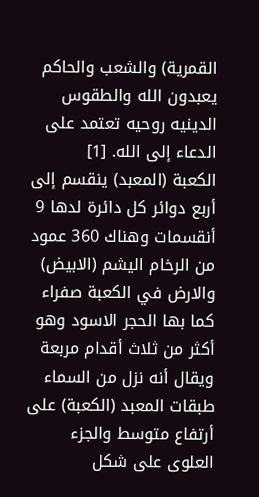القمرية) والشعب والحاكم يعبدون الله والطقوس الدينيه روحيه تعتمد على الدعاء إلى الله. [1]
الكعبة (المعبد) ينقسم إلى أربع دوائر كل دائرة لدها 9 أنقسمات وهناك 360 عمود من الرخام اليشم (الابيض) والارض في الكعبة صفراء كما بها الحجر الاسود وهو أكثر من ثلاث أقدام مربعة ويقال أنه نزل من السماء طبقات المعبد (الكعبة) على أرتفاع متوسط والجزء العلوى على شكل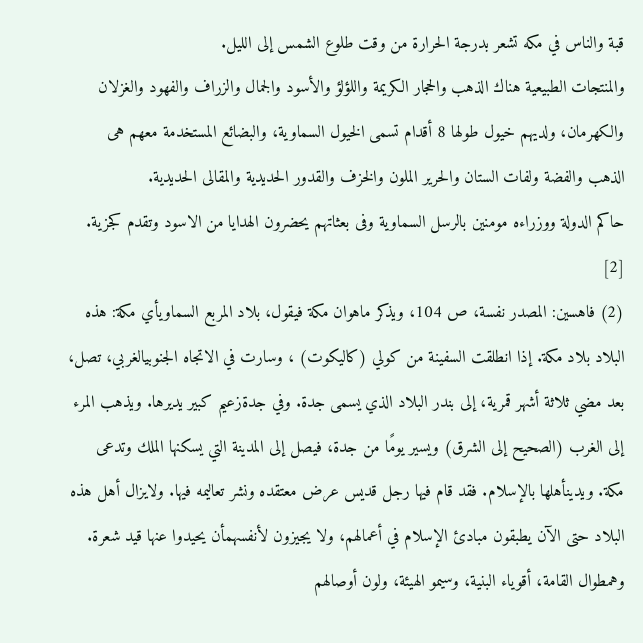قبة والناس في مكه تشعر بدرجة الحرارة من وقت طلوع الشمس إلى الليل.
والمنتجات الطبيعية هناك الذهب والحجار الكريمة واللؤلؤ والأسود والجمال والزراف والفهود والغزلان والكهرمان، ولديهم خيول طولها 8 أقدام تسمى الخيول السماوية، والبضائع المستخدمة معهم هى الذهب والفضة ولفات الستان والحرير الملون والخزف والقدور الحديدية والمقالى الحديدية.
حاكم الدولة ووزراءه مومنين بالرسل السماوية وفى بعثاتهم يحضرون الهدايا من الاسود وتقدم كجزية. [2]
(2) فاهسين: المصدر نفسة، ص 104، ويذكر ماهوان مكة فيقول، بلاد المربع السماويأي مكة: هذه البلاد بلاد مكة. إذا انطلقت السفينة من كولي (كاليكوت) ، وسارت في الاتجاه الجنوبيالغربي، تصل، بعد مضي ثلاثة أشهر قمرية، إلى بندر البلاد الذي يسمى جدة. وفي جدةزعيم كبير يديرها. ويذهب المرء إلى الغرب (الصحيح إلى الشرق) ويسير يومًا من جدة، فيصل إلى المدينة التي يسكنها الملك وتدعى مكة. ويدينأهلها بالإسلام. فقد قام فيها رجل قديس عرض معتقده ونشر تعاليمه فيها. ولايزال أهل هذه البلاد حتى الآن يطبقون مبادئ الإسلام في أعمالهم، ولا يجيزون لأنفسهمأن يحيدوا عنها قيد شعرة. وهمطوال القامة، أقوياء البنية، وسيمو الهيئة، ولون أوصالهم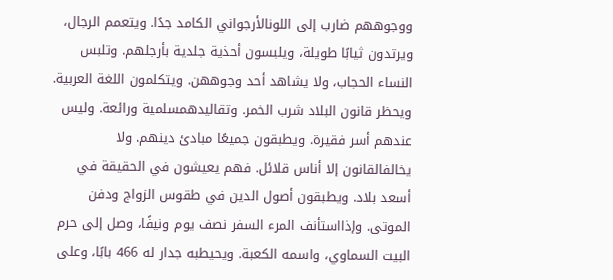ووجوههم ضارب إلى اللونالأرجواني الكامد جدًا. ويتعمم الرجال، ويرتدون ثيابًا طويلة، ويلبسون أحذية جلدية بأرجلهم. وتلبس النساء الحجاب، ولا يشاهد أحد وجوههن. ويتكلمون اللغة العربية. ويحظر قانون البلاد شرب الخمر. وتقاليدهمسلمية ورائعة. وليس عندهم أسر فقيرة. ويطبقون جميعًا مبادئ دينهم. ولا يخالفالقانون إلا أناس قلائل. فهم يعيشون في الحقيقة في أسعد بلاد. ويطبقون أصول الدين في طقوس الزواج ودفن الموتى. وإذااستأنف المرء السفر نصف يوم ونيفًا، وصل إلى حرم البيت السماوي، واسمه الكعبة. ويحيطبه جدار له 466 بابًا، وعلى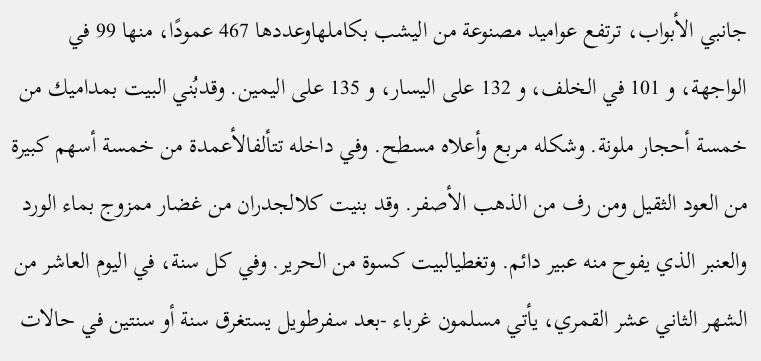جانبي الأبواب، ترتفع عواميد مصنوعة من اليشب بكاملهاوعددها 467 عمودًا، منها 99 في الواجهة، و 101 في الخلف، و 132 على اليسار، و 135 على اليمين. وقدبُني البيت بمداميك من خمسة أحجار ملونة. وشكله مربع وأعلاه مسطح. وفي داخله تتألفالأعمدة من خمسة أسهم كبيرة من العود الثقيل ومن رف من الذهب الأصفر. وقد بنيت كلالجدران من غضار ممزوج بماء الورد والعنبر الذي يفوح منه عبير دائم. وتغطيالبيت كسوة من الحرير. وفي كل سنة، في اليوم العاشر من الشهر الثاني عشر القمري، يأتي مسلمون غرباء -بعد سفرطويل يستغرق سنة أو سنتين في حالات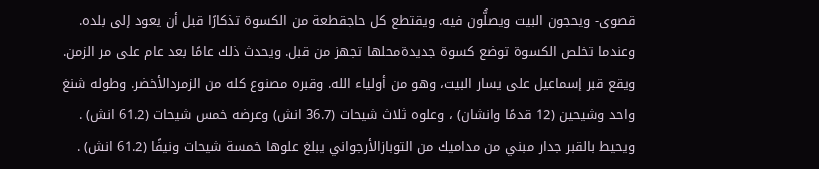قصوى- ويحجون البيت ويصلُّون فيه. ويقتطع كل حاجقطعة من الكسوة تذكارًا قبل أن يعود إلى بلده. وعندما تخلص الكسوة توضع كسوة جديدةمحلها تجهز من قبل. ويحدث ذلك عامًا بعد عام على مر الزمن. ويقع قبر إسماعيل على يسار البيت، وهو من أولياء الله. وقبره مصنوع كله من الزمردالأخضر. وطوله شنغ واحد وشيحين (12 قدمًا وانشان) ، وعلوه ثلاث شيحات (36.7 انش) وعرضه خمس شيحات (61.2 انش) . ويحيط بالقبر جدار مبني من مداميك من التوبازالأرجواني يبلغ علوها خمسة شيحات ونيفًا (61.2 انش) .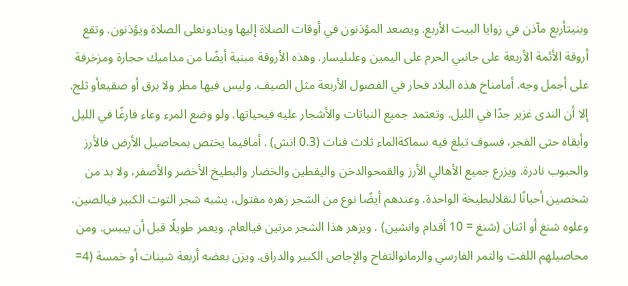وبنيتأربع مآذن في زوايا البيت الأربع. ويصعد المؤذنون في أوقات الصلاة إليها وينادونعلى الصلاة ويؤذنون. وتقع أروقة الأئمة الأربعة على جانبي الحرم على اليمين وعلىليسار. وهذه الأروقة مبنية أيضًا من مداميك حجارة ومزخرفة على أجمل وجه. أمامناخ هذه البلاد فحار في الفصول الأربعة مثل الصيف. وليس فيها مطر ولا برق أو صقيعأو ثلج. إلا أن الندى غزير جدًا في الليل. وتعتمد جميع النباتات والأشجار عليه فيحياتها. ولو وضع المرء وعاء فارغًا في الليل وأبقاه حتى الفجر، فسوف تبلغ فيه سماكةالماء ثلاث فنات (0.3 انش) . أمافيما يختص بمحاصيل الأرض فالأرز والحبوب نادرة. ويزرع جميع الأهالي الأرز والقمحوالدخن واليقطين والخضار والبطيخ الأخضر والأصفر، ولا بد من شخصين أحيانًا لنقلالبطيخة الواحدة. وعندهم أيضًا نوع من الشجر زهره مفتول، يشبه شجر التوت الكبير فيالصين، وعلوه شنغ أو اثنان (شنغ = 10 أقدام وانشين) . ويزهر هذا الشجر مرتين فيالعام. ويعمر طويلًا قبل أن ييبس. ومن محاصيلهم اللفت والتمر الفارسي والرمانوالتفاح والإجاص الكبير والدراق. ويزن بعضه أربعة شينات أو خمسة (4=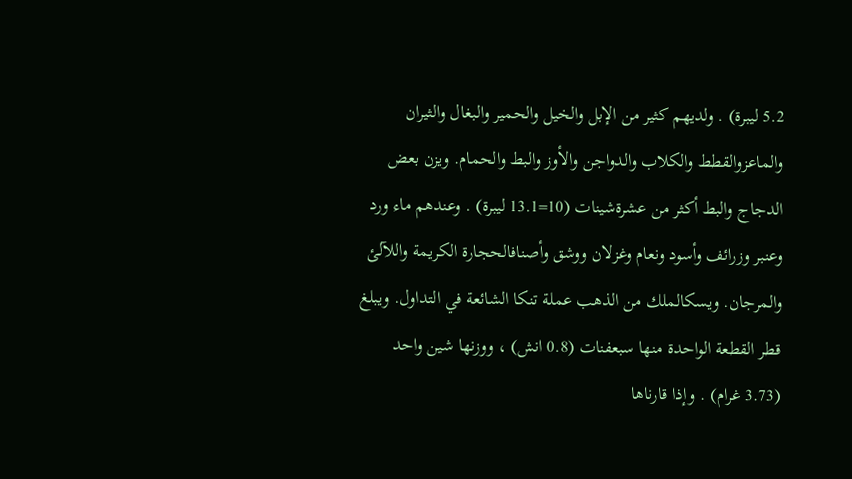5.2 ليبرة) . ولديهم كثير من الإبل والخيل والحمير والبغال والثيران والماعزوالقطط والكلاب والدواجن والأوز والبط والحمام. ويزن بعض الدجاج والبط أكثر من عشرةشينات (10=13.1 ليبرة) . وعندهم ماء ورد وعنبر وزرائف وأسود ونعام وغزلان ووشق وأصنافالحجارة الكريمة واللآلئ والمرجان. ويسكالملك من الذهب عملة تنكا الشائعة في التداول. ويبلغ قطر القطعة الواحدة منها سبعفنات (0.8 انش) ، ووزنها شين واحد (3.73 غرام) . وإذا قارناها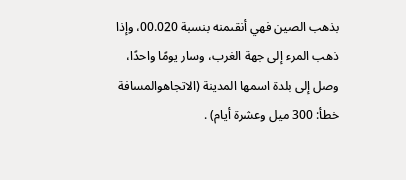بذهب الصين فهي أنقىمنه بنسبة 00.020، وإذا ذهب المرء إلى جهة الغرب، وسار يومًا واحدًا، وصل إلى بلدة اسمها المدينة (الاتجاهوالمسافة خطأ: 300 ميل وعشرة أيام) .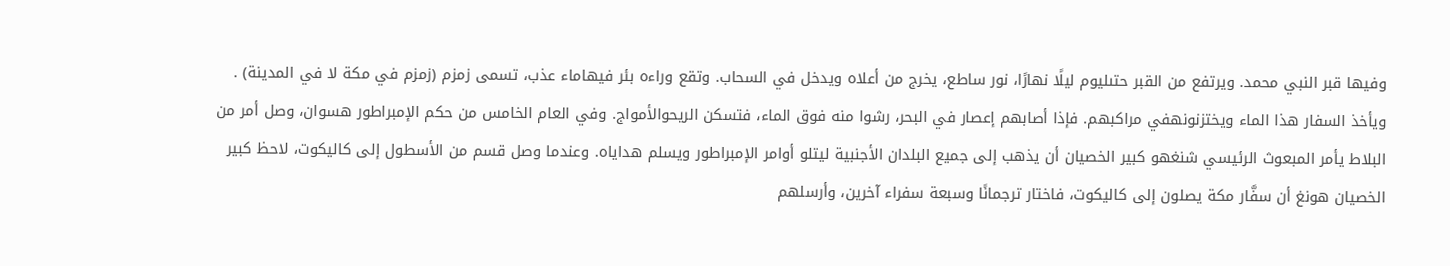وفيها قبر النبي محمد. ويرتفع من القبر حتىليوم ليلًا نهارًا، نور ساطع، يخرج من أعلاه ويدخل في السحاب. وتقع وراءه بئر فيهاماء عذب، تسمى زمزم (زمزم في مكة لا في المدينة) . ويأخذ السفار هذا الماء ويختزنونهفي مراكبهم. فإذا أصابهم إعصار في البحر، رشوا منه فوق الماء، فتسكن الريحوالأمواج. وفي العام الخامس من حكم الإمبراطور هسوان، وصل أمر من البلاط يأمر المبعوث الرئيسي شنغهو كبير الخصيان أن يذهب إلى جميع البلدان الأجنبية ليتلو أوامر الإمبراطور ويسلم هداياه. وعندما وصل قسم من الأسطول إلى كاليكوت، لاحظ كبير الخصيان هونغ أن سفَّار مكة يصلون إلى كاليكوت، فاختار ترجمانًا وسبعة سفراء آخرين، وأرسلهم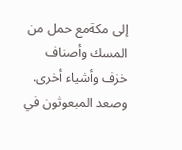إلى مكةمع حمل من المسك وأصناف خزف وأشياء أخرى. وصعد المبعوثون في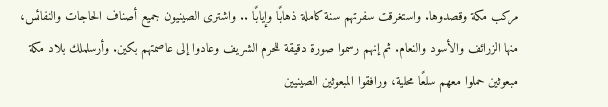مركب مكة وقصدوها. واستغرقت سفرتهم سنة كاملة ذهابًا وإيابًا .. واشترى الصينيون جميع أصناف الحاجات والنفائس، منها الزرائف والأسود والنعام. ثم إنهم رسموا صورة دقيقة للحرم الشريف وعادوا إلى عاصمتهم بكين. وأرسلملك بلاد مكة مبعوثين حملوا معهم سلعًا محلية، ورافقوا المبعوثين الصينيين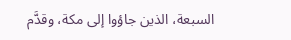السبعة، الذين جاؤوا إلى مكة، وقدَّم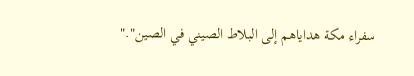سفراء مكة هداياهم إلى البلاط الصيني في الصين"."